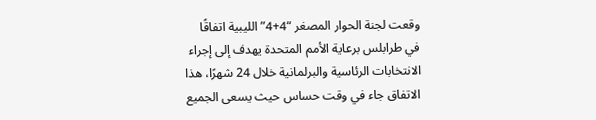وقعت لجنة الحوار المصغر “4+4” الليبية اتفاقًا في طرابلس برعاية الأمم المتحدة يهدف إلى إجراء الانتخابات الرئاسية والبرلمانية خلال 24 شهرًا، هذا الاتفاق جاء في وقت حساس حيث يسعى الجميع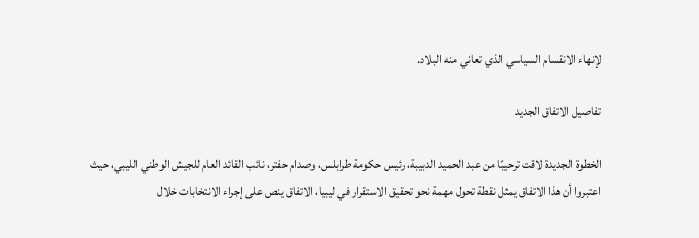لإنهاء الانقسام السياسي الذي تعاني منه البلاد.

تفاصيل الاتفاق الجديد

الخطوة الجديدة لاقت ترحيبًا من عبد الحميد الدبيبة، رئيس حكومة طرابلس، وصدام حفتر، نائب القائد العام للجيش الوطني الليبي، حيث اعتبروا أن هذا الاتفاق يمثل نقطة تحول مهمة نحو تحقيق الاستقرار في ليبيا، الاتفاق ينص على إجراء الانتخابات خلال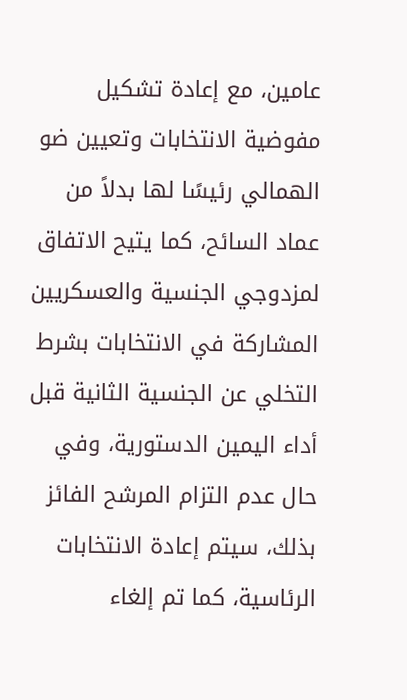عامين، مع إعادة تشكيل مفوضية الانتخابات وتعيين ضو الهمالي رئيسًا لها بدلاً من عماد السائح، كما يتيح الاتفاق لمزدوجي الجنسية والعسكريين المشاركة في الانتخابات بشرط التخلي عن الجنسية الثانية قبل أداء اليمين الدستورية، وفي حال عدم التزام المرشح الفائز بذلك، سيتم إعادة الانتخابات الرئاسية، كما تم إلغاء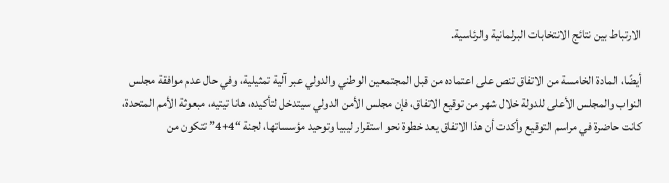الارتباط بين نتائج الانتخابات البرلمانية والرئاسية.

أيضًا، المادة الخامسة من الاتفاق تنص على اعتماده من قبل المجتمعين الوطني والدولي عبر آلية تمثيلية، وفي حال عدم موافقة مجلس النواب والمجلس الأعلى للدولة خلال شهر من توقيع الاتفاق، فإن مجلس الأمن الدولي سيتدخل لتأكيده، هانا تيتيه، مبعوثة الأمم المتحدة، كانت حاضرة في مراسم التوقيع وأكدت أن هذا الاتفاق يعد خطوة نحو استقرار ليبيا وتوحيد مؤسساتها، لجنة “4+4” تتكون من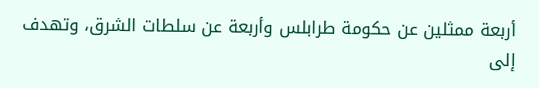أربعة ممثلين عن حكومة طرابلس وأربعة عن سلطات الشرق، وتهدف إلى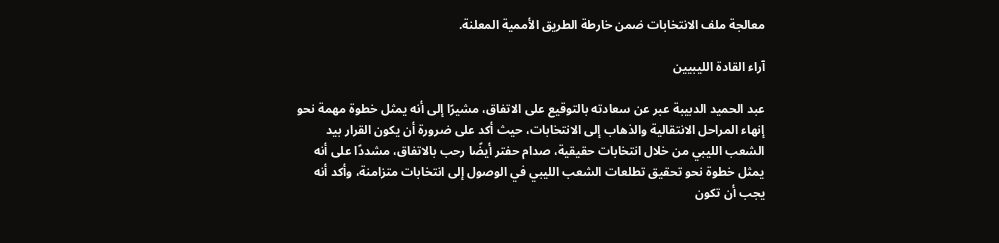معالجة ملف الانتخابات ضمن خارطة الطريق الأممية المعلنة.

آراء القادة الليبيين

عبد الحميد الدبيبة عبر عن سعادته بالتوقيع على الاتفاق، مشيرًا إلى أنه يمثل خطوة مهمة نحو إنهاء المراحل الانتقالية والذهاب إلى الانتخابات، حيث أكد على ضرورة أن يكون القرار بيد الشعب الليبي من خلال انتخابات حقيقية، صدام حفتر أيضًا رحب بالاتفاق، مشددًا على أنه يمثل خطوة نحو تحقيق تطلعات الشعب الليبي في الوصول إلى انتخابات متزامنة، وأكد أنه يجب أن تكون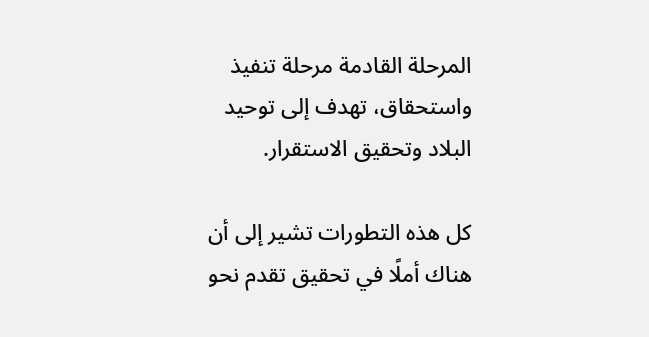المرحلة القادمة مرحلة تنفيذ واستحقاق، تهدف إلى توحيد البلاد وتحقيق الاستقرار.

كل هذه التطورات تشير إلى أن هناك أملًا في تحقيق تقدم نحو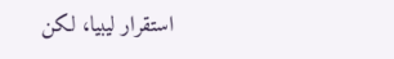استقرار ليبيا، لكن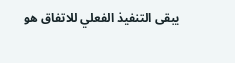يبقى التنفيذ الفعلي للاتفاق هو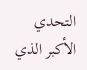التحدي الأكبر الذي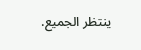ينتظر الجميع.